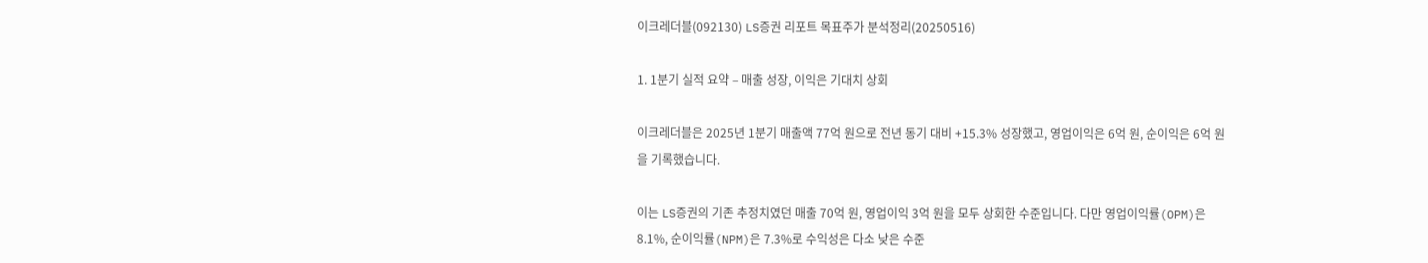이크레더블(092130) LS증권 리포트 목표주가 분석정리(20250516)

1. 1분기 실적 요약 – 매출 성장, 이익은 기대치 상회

이크레더블은 2025년 1분기 매출액 77억 원으로 전년 동기 대비 +15.3% 성장했고, 영업이익은 6억 원, 순이익은 6억 원을 기록했습니다.

이는 LS증권의 기존 추정치였던 매출 70억 원, 영업이익 3억 원을 모두 상회한 수준입니다. 다만 영업이익률(OPM)은 8.1%, 순이익률(NPM)은 7.3%로 수익성은 다소 낮은 수준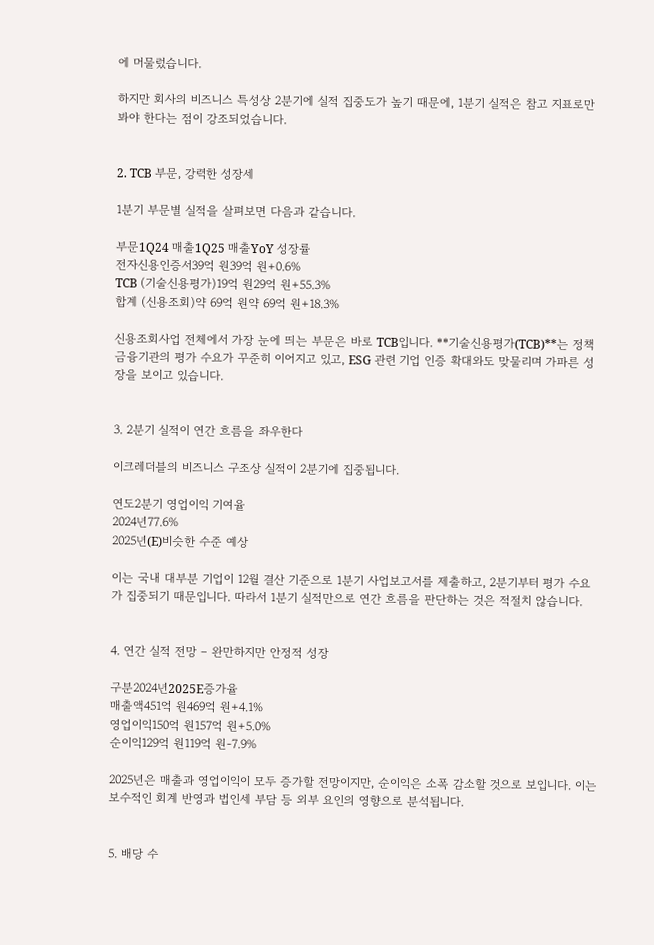에 머물렀습니다.

하지만 회사의 비즈니스 특성상 2분기에 실적 집중도가 높기 때문에, 1분기 실적은 참고 지표로만 봐야 한다는 점이 강조되었습니다.


2. TCB 부문, 강력한 성장세

1분기 부문별 실적을 살펴보면 다음과 같습니다.

부문1Q24 매출1Q25 매출YoY 성장률
전자신용인증서39억 원39억 원+0.6%
TCB (기술신용평가)19억 원29억 원+55.3%
합계 (신용조회)약 69억 원약 69억 원+18.3%

신용조회사업 전체에서 가장 눈에 띄는 부문은 바로 TCB입니다. **기술신용평가(TCB)**는 정책금융기관의 평가 수요가 꾸준히 이어지고 있고, ESG 관련 기업 인증 확대와도 맞물리며 가파른 성장을 보이고 있습니다.


3. 2분기 실적이 연간 흐름을 좌우한다

이크레더블의 비즈니스 구조상 실적이 2분기에 집중됩니다.

연도2분기 영업이익 기여율
2024년77.6%
2025년(E)비슷한 수준 예상

이는 국내 대부분 기업이 12월 결산 기준으로 1분기 사업보고서를 제출하고, 2분기부터 평가 수요가 집중되기 때문입니다. 따라서 1분기 실적만으로 연간 흐름을 판단하는 것은 적절치 않습니다.


4. 연간 실적 전망 – 완만하지만 안정적 성장

구분2024년2025E증가율
매출액451억 원469억 원+4.1%
영업이익150억 원157억 원+5.0%
순이익129억 원119억 원-7.9%

2025년은 매출과 영업이익이 모두 증가할 전망이지만, 순이익은 소폭 감소할 것으로 보입니다. 이는 보수적인 회계 반영과 법인세 부담 등 외부 요인의 영향으로 분석됩니다.


5. 배당 수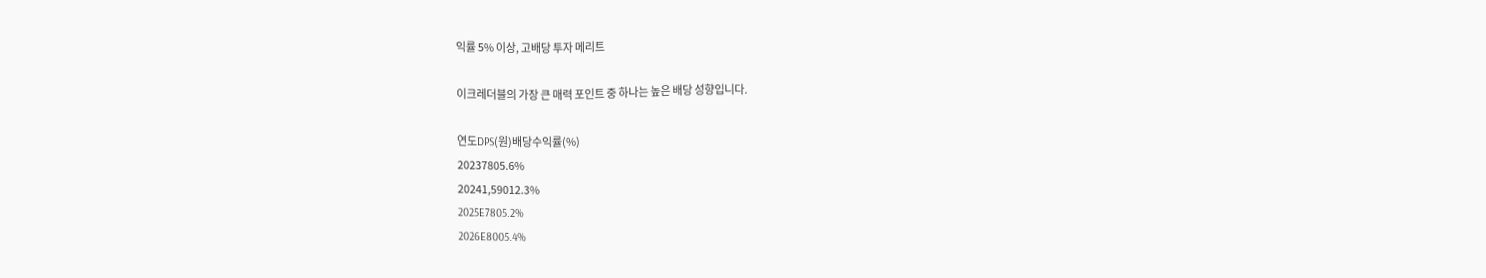익률 5% 이상, 고배당 투자 메리트

이크레더블의 가장 큰 매력 포인트 중 하나는 높은 배당 성향입니다.

연도DPS(원)배당수익률(%)
20237805.6%
20241,59012.3%
2025E7805.2%
2026E8005.4%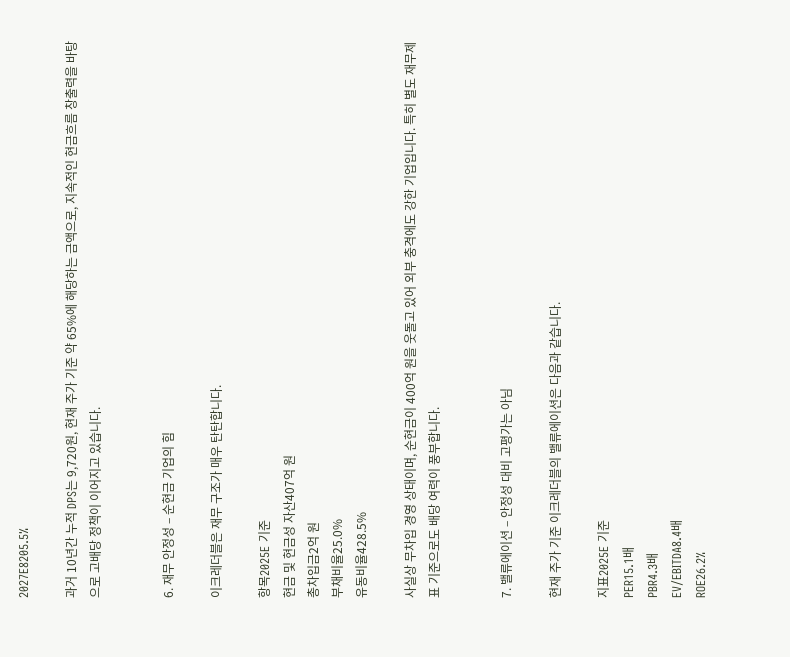2027E8205.5%

과거 10년간 누적 DPS는 9,720원, 현재 주가 기준 약 65%에 해당하는 금액으로, 지속적인 현금흐름 창출력을 바탕으로 고배당 정책이 이어지고 있습니다.


6. 재무 안정성 – 순현금 기업의 힘

이크레더블은 재무 구조가 매우 탄탄합니다.

항목2025E 기준
현금 및 현금성 자산407억 원
총차입금2억 원
부채비율25.0%
유동비율428.5%

사실상 무차입 경영 상태이며, 순현금이 400억 원을 웃돌고 있어 외부 충격에도 강한 기업입니다. 특히 별도 재무제표 기준으로도 배당 여력이 풍부합니다.


7. 밸류에이션 – 안정성 대비 고평가는 아님

현재 주가 기준 이크레더블의 밸류에이션은 다음과 같습니다.

지표2025E 기준
PER15.1배
PBR4.3배
EV/EBITDA8.4배
ROE26.2%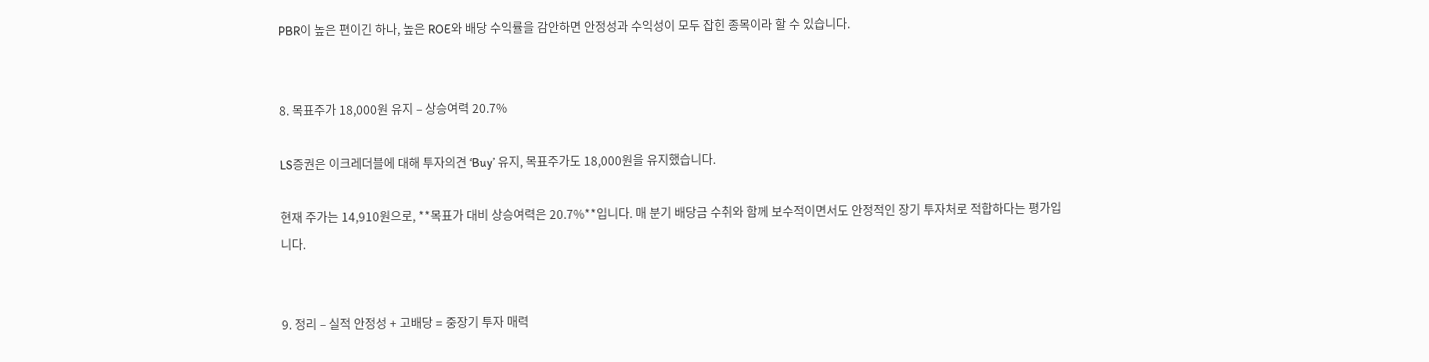PBR이 높은 편이긴 하나, 높은 ROE와 배당 수익률을 감안하면 안정성과 수익성이 모두 잡힌 종목이라 할 수 있습니다.


8. 목표주가 18,000원 유지 – 상승여력 20.7%

LS증권은 이크레더블에 대해 투자의견 ‘Buy’ 유지, 목표주가도 18,000원을 유지했습니다.

현재 주가는 14,910원으로, **목표가 대비 상승여력은 20.7%**입니다. 매 분기 배당금 수취와 함께 보수적이면서도 안정적인 장기 투자처로 적합하다는 평가입니다.


9. 정리 – 실적 안정성 + 고배당 = 중장기 투자 매력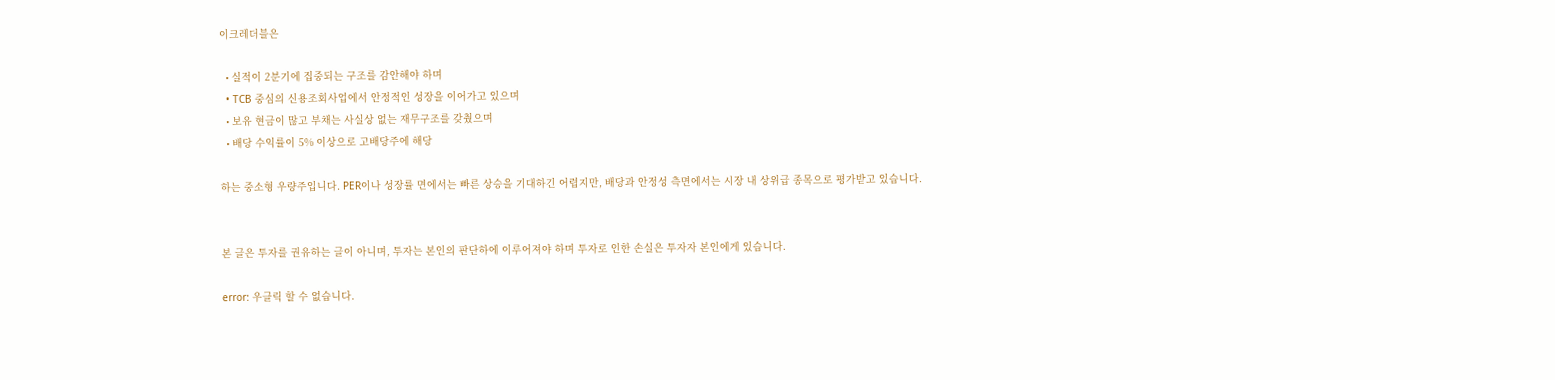이크레더블은

  • 실적이 2분기에 집중되는 구조를 감안해야 하며
  • TCB 중심의 신용조회사업에서 안정적인 성장을 이어가고 있으며
  • 보유 현금이 많고 부채는 사실상 없는 재무구조를 갖췄으며
  • 배당 수익률이 5% 이상으로 고배당주에 해당

하는 중소형 우량주입니다. PER이나 성장률 면에서는 빠른 상승을 기대하긴 어렵지만, 배당과 안정성 측면에서는 시장 내 상위급 종목으로 평가받고 있습니다.


본 글은 투자를 권유하는 글이 아니며, 투자는 본인의 판단하에 이루어져야 하며 투자로 인한 손실은 투자자 본인에게 있습니다.

error: 우클릭 할 수 없습니다.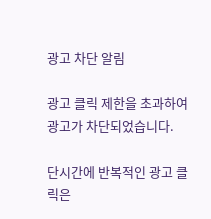광고 차단 알림

광고 클릭 제한을 초과하여 광고가 차단되었습니다.

단시간에 반복적인 광고 클릭은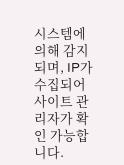시스템에 의해 감지되며, IP가 수집되어 사이트 관리자가 확인 가능합니다.